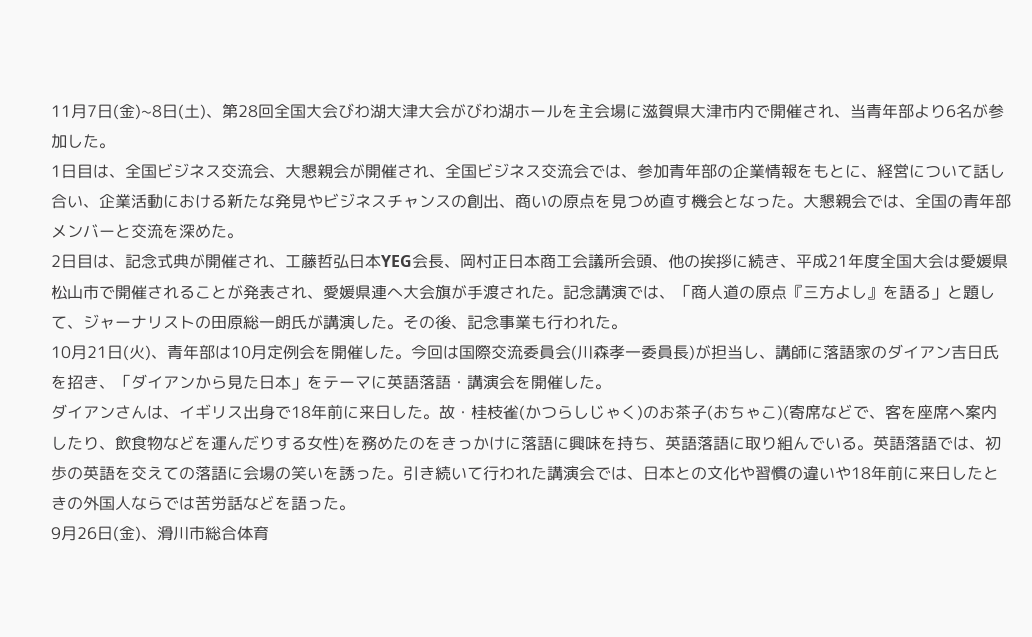11月7日(金)~8日(土)、第28回全国大会びわ湖大津大会がびわ湖ホールを主会場に滋賀県大津市内で開催され、当青年部より6名が参加した。
1日目は、全国ビジネス交流会、大懇親会が開催され、全国ビジネス交流会では、参加青年部の企業情報をもとに、経営について話し合い、企業活動における新たな発見やビジネスチャンスの創出、商いの原点を見つめ直す機会となった。大懇親会では、全国の青年部メンバーと交流を深めた。
2日目は、記念式典が開催され、工藤哲弘日本YEG会長、岡村正日本商工会議所会頭、他の挨拶に続き、平成21年度全国大会は愛媛県松山市で開催されることが発表され、愛媛県連へ大会旗が手渡された。記念講演では、「商人道の原点『三方よし』を語る」と題して、ジャーナリストの田原総一朗氏が講演した。その後、記念事業も行われた。
10月21日(火)、青年部は10月定例会を開催した。今回は国際交流委員会(川森孝一委員長)が担当し、講師に落語家のダイアン吉日氏を招き、「ダイアンから見た日本」をテーマに英語落語・講演会を開催した。
ダイアンさんは、イギリス出身で18年前に来日した。故・桂枝雀(かつらしじゃく)のお茶子(おちゃこ)(寄席などで、客を座席へ案内したり、飲食物などを運んだりする女性)を務めたのをきっかけに落語に興味を持ち、英語落語に取り組んでいる。英語落語では、初歩の英語を交えての落語に会場の笑いを誘った。引き続いて行われた講演会では、日本との文化や習慣の違いや18年前に来日したときの外国人ならでは苦労話などを語った。
9月26日(金)、滑川市総合体育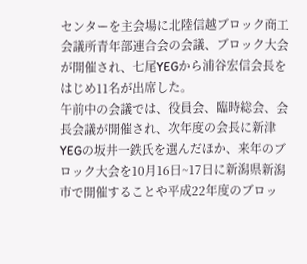センターを主会場に北陸信越ブロック商工会議所青年部連合会の会議、ブロック大会が開催され、七尾YEGから浦谷宏信会長をはじめ11名が出席した。
午前中の会議では、役員会、臨時総会、会長会議が開催され、次年度の会長に新津YEGの坂井一鉄氏を選んだほか、来年のブロック大会を10月16日~17日に新潟県新潟市で開催することや平成22年度のブロッ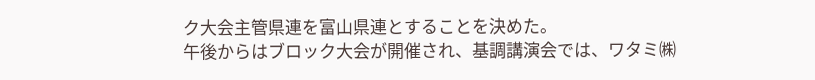ク大会主管県連を富山県連とすることを決めた。
午後からはブロック大会が開催され、基調講演会では、ワタミ㈱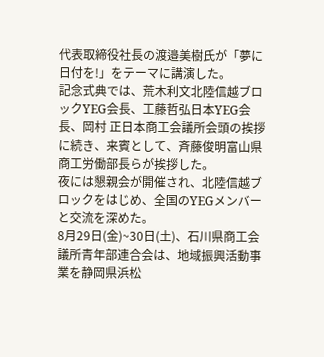代表取締役社長の渡邉美樹氏が「夢に日付を!」をテーマに講演した。
記念式典では、荒木利文北陸信越ブロックYEG会長、工藤哲弘日本YEG会長、岡村 正日本商工会議所会頭の挨拶に続き、来賓として、斉藤俊明富山県商工労働部長らが挨拶した。
夜には懇親会が開催され、北陸信越ブロックをはじめ、全国のYEGメンバーと交流を深めた。
8月29日(金)~30日(土)、石川県商工会議所青年部連合会は、地域振興活動事業を静岡県浜松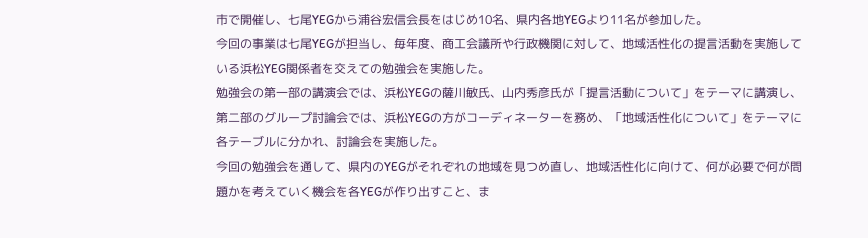市で開催し、七尾YEGから浦谷宏信会長をはじめ10名、県内各地YEGより11名が参加した。
今回の事業は七尾YEGが担当し、毎年度、商工会議所や行政機関に対して、地域活性化の提言活動を実施している浜松YEG関係者を交えての勉強会を実施した。
勉強会の第一部の講演会では、浜松YEGの薩川敏氏、山内秀彦氏が「提言活動について」をテーマに講演し、第二部のグループ討論会では、浜松YEGの方がコーディネーターを務め、「地域活性化について」をテーマに各テーブルに分かれ、討論会を実施した。
今回の勉強会を通して、県内のYEGがそれぞれの地域を見つめ直し、地域活性化に向けて、何が必要で何が問題かを考えていく機会を各YEGが作り出すこと、ま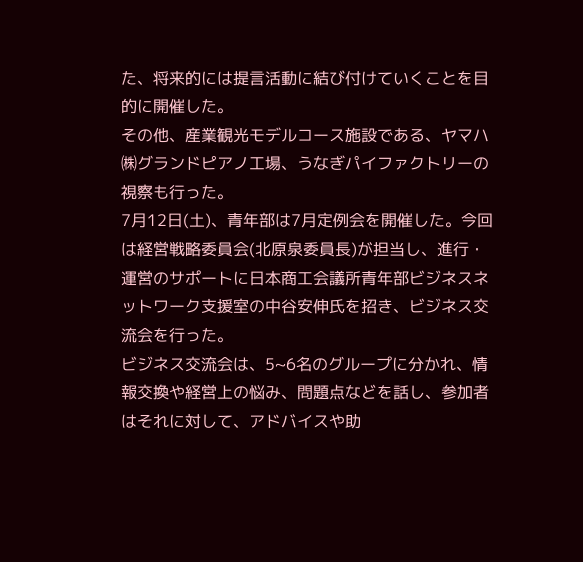た、将来的には提言活動に結び付けていくことを目的に開催した。
その他、産業観光モデルコース施設である、ヤマハ㈱グランドピアノ工場、うなぎパイファクトリーの視察も行った。
7月12日(土)、青年部は7月定例会を開催した。今回は経営戦略委員会(北原泉委員長)が担当し、進行・運営のサポートに日本商工会議所青年部ビジネスネットワーク支援室の中谷安伸氏を招き、ビジネス交流会を行った。
ビジネス交流会は、5~6名のグループに分かれ、情報交換や経営上の悩み、問題点などを話し、参加者はそれに対して、アドバイスや助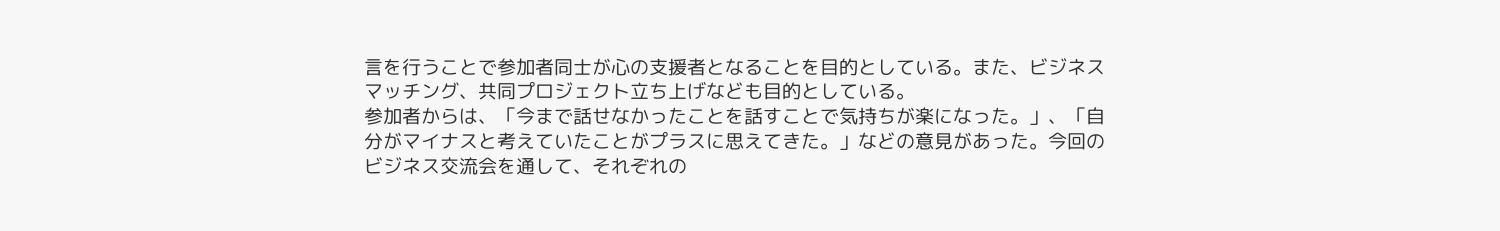言を行うことで参加者同士が心の支援者となることを目的としている。また、ビジネスマッチング、共同プロジェクト立ち上げなども目的としている。
参加者からは、「今まで話せなかったことを話すことで気持ちが楽になった。」、「自分がマイナスと考えていたことがプラスに思えてきた。」などの意見があった。今回のビジネス交流会を通して、それぞれの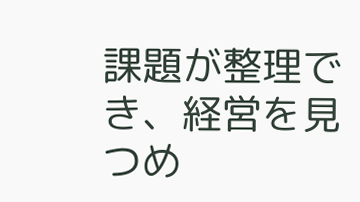課題が整理でき、経営を見つめ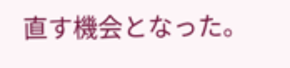直す機会となった。